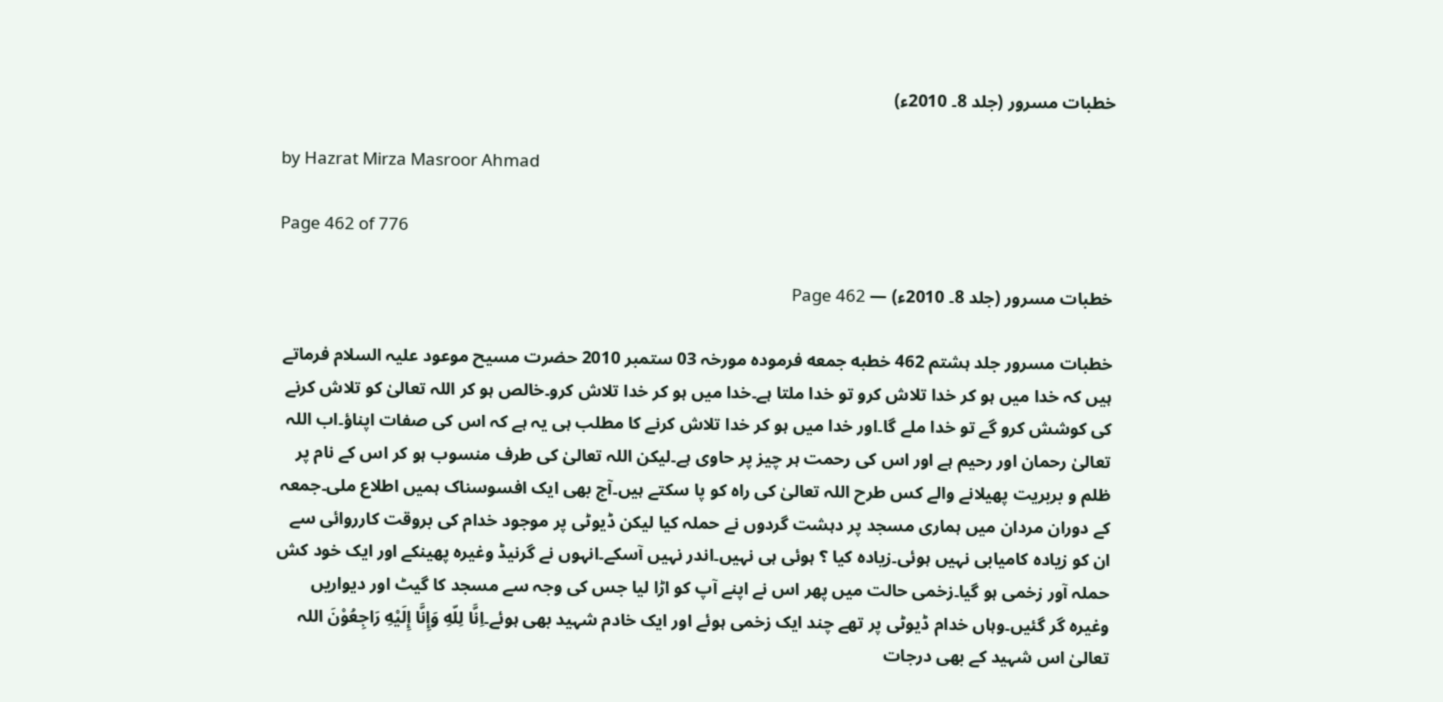خطبات مسرور (جلد 8۔ 2010ء)

by Hazrat Mirza Masroor Ahmad

Page 462 of 776

خطبات مسرور (جلد 8۔ 2010ء) — Page 462

خطبات مسرور جلد ہشتم 462 خطبه جمعه فرمودہ مورخہ 03 ستمبر 2010 حضرت مسیح موعود علیہ السلام فرماتے ہیں کہ خدا میں ہو کر خدا تلاش کرو تو خدا ملتا ہے۔خدا میں ہو کر خدا تلاش کرو۔خالص ہو کر اللہ تعالیٰ کو تلاش کرنے کی کوشش کرو گے تو خدا ملے گا۔اور خدا میں ہو کر خدا تلاش کرنے کا مطلب ہی یہ ہے کہ اس کی صفات اپناؤ۔اب اللہ تعالیٰ رحمان اور رحیم ہے اور اس کی رحمت ہر چیز پر حاوی ہے۔لیکن اللہ تعالیٰ کی طرف منسوب ہو کر اس کے نام پر ظلم و بربریت پھیلانے والے کس طرح اللہ تعالیٰ کی راہ کو پا سکتے ہیں۔آج بھی ایک افسوسناک ہمیں اطلاع ملی۔جمعہ کے دوران مردان میں ہماری مسجد پر دہشت گردوں نے حملہ کیا لیکن ڈیوٹی پر موجود خدام کی بروقت کارروائی سے ان کو زیادہ کامیابی نہیں ہوئی۔زیادہ کیا ؟ ہوئی ہی نہیں۔اندر نہیں آسکے۔انہوں نے گرنیڈ وغیرہ پھینکے اور ایک خود کش حملہ آور زخمی ہو گیا۔زخمی حالت میں پھر اس نے اپنے آپ کو اڑا لیا جس کی وجہ سے مسجد کا گیٹ اور دیواریں وغیرہ گر گئیں۔وہاں خدام ڈیوٹی پر تھے چند ایک زخمی ہوئے اور ایک خادم شہید بھی ہوئے۔اِنَّا لِلّهِ وَإِنَّا إِلَيْهِ رَاجِعُوْنَ اللہ تعالیٰ اس شہید کے بھی درجات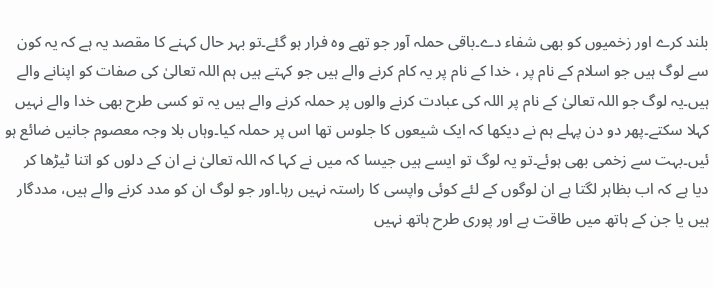بلند کرے اور زخمیوں کو بھی شفاء دے۔باقی حملہ آور جو تھے وہ فرار ہو گئے۔تو بہر حال کہنے کا مقصد یہ ہے کہ یہ کون سے لوگ ہیں جو اسلام کے نام پر ، خدا کے نام پر یہ کام کرنے والے ہیں جو کہتے ہیں ہم اللہ تعالیٰ کی صفات کو اپنانے والے ہیں۔یہ لوگ جو اللہ تعالیٰ کے نام پر اللہ کی عبادت کرنے والوں پر حملہ کرنے والے ہیں یہ تو کسی طرح بھی خدا والے نہیں کہلا سکتے۔پھر دو دن پہلے ہم نے دیکھا کہ ایک شیعوں کا جلوس تھا اس پر حملہ کیا۔وہاں بلا وجہ معصوم جانیں ضائع ہو ئیں۔بہت سے زخمی بھی ہوئے۔تو یہ لوگ تو ایسے ہیں جیسا کہ میں نے کہا کہ اللہ تعالیٰ نے ان کے دلوں کو اتنا ٹیڑھا کر دیا ہے کہ اب بظاہر لگتا ہے ان لوگوں کے لئے کوئی واپسی کا راستہ نہیں رہا۔اور جو لوگ ان کو مدد کرنے والے ہیں، مددگار ہیں یا جن کے ہاتھ میں طاقت ہے اور پوری طرح ہاتھ نہیں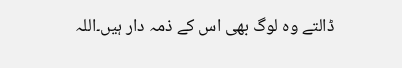ڈالتے وہ لوگ بھی اس کے ذمہ دار ہیں۔اللہ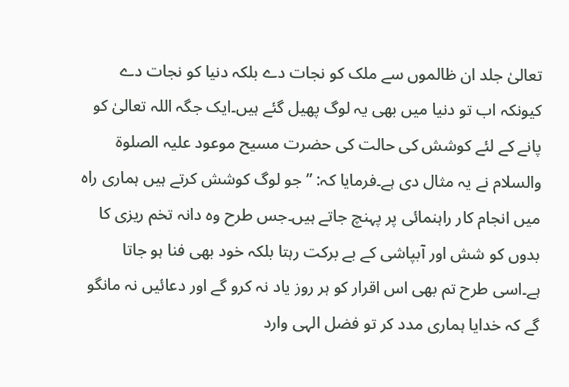تعالیٰ جلد ان ظالموں سے ملک کو نجات دے بلکہ دنیا کو نجات دے کیونکہ اب تو دنیا میں بھی یہ لوگ پھیل گئے ہیں۔ایک جگہ اللہ تعالیٰ کو پانے کے لئے کوشش کی حالت کی حضرت مسیح موعود علیہ الصلوۃ والسلام نے یہ مثال دی ہے۔فرمایا کہ: ”جو لوگ کوشش کرتے ہیں ہماری راہ میں انجام کار راہنمائی پر پہنچ جاتے ہیں۔جس طرح وہ دانہ تخم ریزی کا بدوں کو شش اور آبپاشی کے بے برکت رہتا بلکہ خود بھی فنا ہو جاتا ہے۔اسی طرح تم بھی اس اقرار کو ہر روز یاد نہ کرو گے اور دعائیں نہ مانگو گے کہ خدایا ہماری مدد کر تو فضل الہی وارد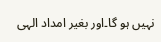نہیں ہو گا۔اور بغیر امداد الہی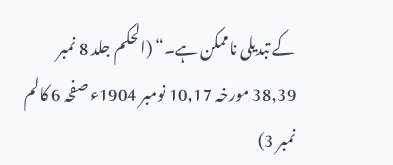کے تبدیلی ناممکن ہے۔“ (الحکم جلد 8 نمبر 38,39 مورخہ 10,17 نومبر 1904ء صفحہ 6 کالم نمبر 3)